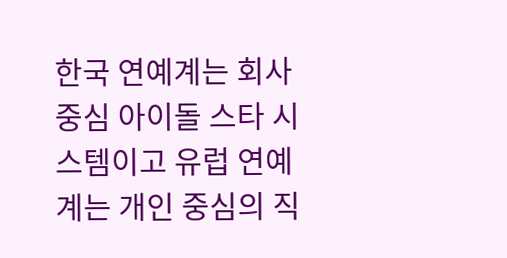한국 연예계는 회사 중심 아이돌 스타 시스템이고 유럽 연예계는 개인 중심의 직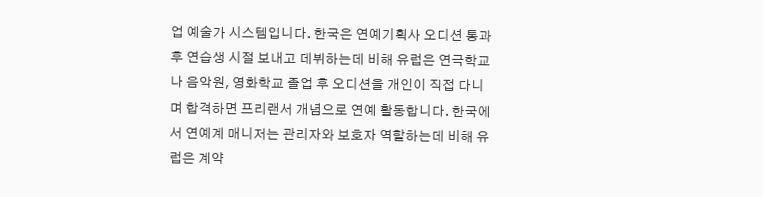업 예술가 시스템입니다. 한국은 연예기획사 오디션 통과 후 연습생 시절 보내고 데뷔하는데 비해 유럽은 연극학교나 음악원, 영화학교 졸업 후 오디션을 개인이 직접 다니며 합격하면 프리랜서 개념으로 연예 활동합니다. 한국에서 연예계 매니저는 관리자와 보호자 역할하는데 비해 유럽은 계약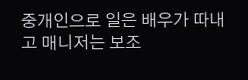중개인으로 일은 배우가 따내고 매니저는 보조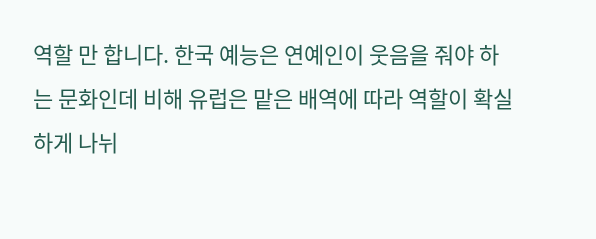역할 만 합니다. 한국 예능은 연예인이 웃음을 줘야 하는 문화인데 비해 유럽은 맡은 배역에 따라 역할이 확실하게 나뉘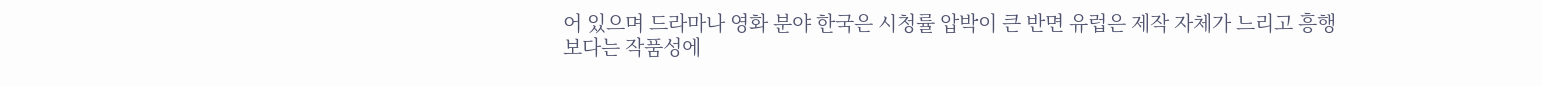어 있으며 드라마나 영화 분야 한국은 시청률 압박이 큰 반면 유럽은 제작 자체가 느리고 흥행 보다는 작품성에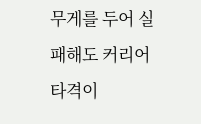무게를 두어 실패해도 커리어 타격이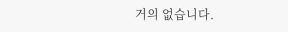거의 없습니다.